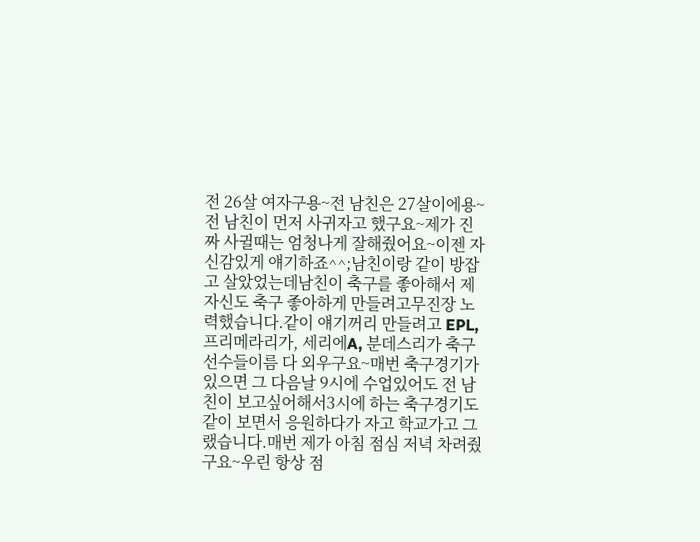전 26살 여자구용~전 남친은 27살이에용~ 전 남친이 먼저 사귀자고 했구요~제가 진짜 사귈때는 엄청나게 잘해줬어요~이젠 자신감있게 얘기하죠^^;남친이랑 같이 방잡고 살았었는데남친이 축구를 좋아해서 제 자신도 축구 좋아하게 만들려고무진장 노력했습니다.같이 얘기꺼리 만들려고 EPL, 프리메라리가, 세리에A, 분데스리가 축구선수들이름 다 외우구요~매번 축구경기가 있으면 그 다음날 9시에 수업있어도 전 남친이 보고싶어해서3시에 하는 축구경기도 같이 보면서 응원하다가 자고 학교가고 그랬습니다.매번 제가 아침 점심 저녁 차려줬구요~우린 항상 점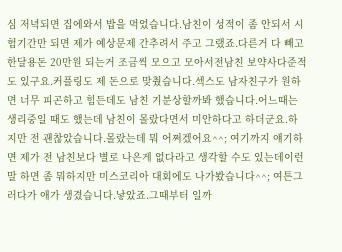심 저녁되면 집에와서 밥을 먹었습니다.남친이 성적이 좀 안되서 시험기간만 되면 제가 예상문제 간추려서 주고 그랬죠.다른거 다 빼고 한달용돈 20만원 되는거 조금씩 모으고 모아서전남친 보약사다준적도 있구요.커플링도 제 돈으로 맞췄습니다.섹스도 남자친구가 원하면 너무 피곤하고 힘든데도 남친 기분상할까봐 했습니다.어느때는 생리중일 때도 했는데 남친이 몰랐다면서 미안하다고 하더군요.하지만 전 괜찮았습니다.몰랐는데 뭐 어쩌겠어요^^; 여기까지 얘기하면 제가 전 남친보다 별로 나은게 없다라고 생각할 수도 있는데이런말 하면 좀 뭐하지만 미스코리아 대회에도 나가봤습니다^^; 여튼그러다가 애가 생겼습니다.낳았죠.그때부터 일까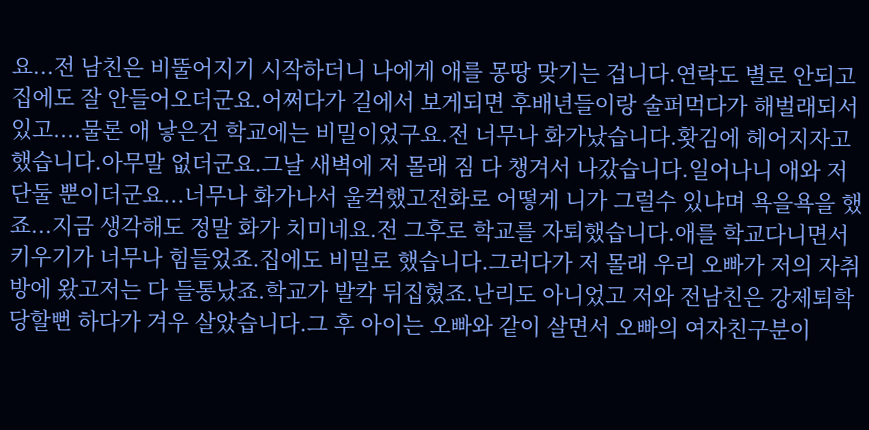요...전 남친은 비뚤어지기 시작하더니 나에게 애를 몽땅 맞기는 겁니다.연락도 별로 안되고 집에도 잘 안들어오더군요.어쩌다가 길에서 보게되면 후배년들이랑 술퍼먹다가 해벌래되서 있고....물론 애 낳은건 학교에는 비밀이었구요.전 너무나 화가났습니다.홧김에 헤어지자고 했습니다.아무말 없더군요.그날 새벽에 저 몰래 짐 다 챙겨서 나갔습니다.일어나니 애와 저 단둘 뿐이더군요...너무나 화가나서 울컥했고전화로 어떻게 니가 그럴수 있냐며 욕을욕을 했죠...지금 생각해도 정말 화가 치미네요.전 그후로 학교를 자퇴했습니다.애를 학교다니면서 키우기가 너무나 힘들었죠.집에도 비밀로 했습니다.그러다가 저 몰래 우리 오빠가 저의 자취방에 왔고저는 다 들통났죠.학교가 발칵 뒤집혔죠.난리도 아니었고 저와 전남친은 강제퇴학 당할뻔 하다가 겨우 살았습니다.그 후 아이는 오빠와 같이 살면서 오빠의 여자친구분이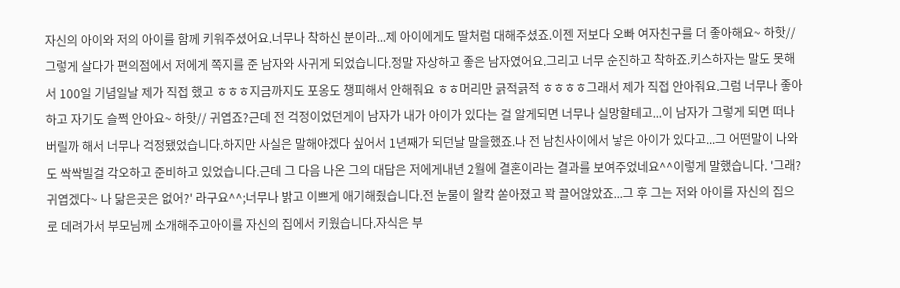자신의 아이와 저의 아이를 함께 키워주셨어요.너무나 착하신 분이라...제 아이에게도 딸처럼 대해주셨죠.이젠 저보다 오빠 여자친구를 더 좋아해요~ 하핫//그렇게 살다가 편의점에서 저에게 쪽지를 준 남자와 사귀게 되었습니다.정말 자상하고 좋은 남자였어요.그리고 너무 순진하고 착하죠.키스하자는 말도 못해서 100일 기념일날 제가 직접 했고 ㅎㅎㅎ지금까지도 포옹도 챙피해서 안해줘요 ㅎㅎ머리만 긁적긁적 ㅎㅎㅎㅎ그래서 제가 직접 안아줘요.그럼 너무나 좋아하고 자기도 슬쩍 안아요~ 하핫// 귀엽죠?근데 전 걱정이었던게이 남자가 내가 아이가 있다는 걸 알게되면 너무나 실망할테고...이 남자가 그렇게 되면 떠나버릴까 해서 너무나 걱정됐었습니다.하지만 사실은 말해야겠다 싶어서 1년째가 되던날 말을했죠.나 전 남친사이에서 낳은 아이가 있다고...그 어떤말이 나와도 싹싹빌걸 각오하고 준비하고 있었습니다.근데 그 다음 나온 그의 대답은 저에게내년 2월에 결혼이라는 결과를 보여주었네요^^이렇게 말했습니다. '그래? 귀엽겠다~ 나 닮은곳은 없어?' 라구요^^;너무나 밝고 이쁘게 애기해줬습니다.전 눈물이 왈칵 쏟아졌고 꽉 끌어않았죠...그 후 그는 저와 아이를 자신의 집으로 데려가서 부모님께 소개해주고아이를 자신의 집에서 키웠습니다.자식은 부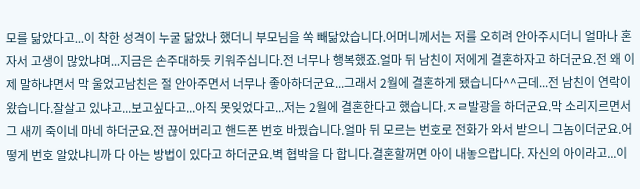모를 닮았다고...이 착한 성격이 누굴 닮았나 했더니 부모님을 쏙 빼닮았습니다.어머니께서는 저를 오히려 안아주시더니 얼마나 혼자서 고생이 많았냐며...지금은 손주대하듯 키워주십니다.전 너무나 행복했죠.얼마 뒤 남친이 저에게 결혼하자고 하더군요.전 왜 이제 말하냐면서 막 울었고남친은 절 안아주면서 너무나 좋아하더군요...그래서 2월에 결혼하게 됐습니다^^근데...전 남친이 연락이 왔습니다.잘살고 있냐고...보고싶다고...아직 못잊었다고...저는 2월에 결혼한다고 했습니다.ㅈㄹ발광을 하더군요.막 소리지르면서 그 새끼 죽이네 마네 하더군요.전 끊어버리고 핸드폰 번호 바꿨습니다.얼마 뒤 모르는 번호로 전화가 와서 받으니 그놈이더군요.어떻게 번호 알았냐니까 다 아는 방법이 있다고 하더군요.벽 협박을 다 합니다.결혼할꺼면 아이 내놓으랍니다. 자신의 아이라고...이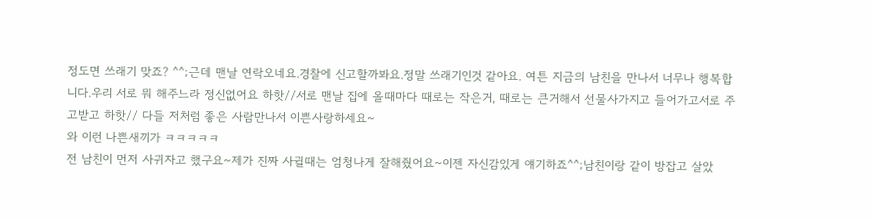정도면 쓰래기 맞죠? ^^;근데 맨날 연락오네요.경찰에 신고할까봐요.정말 쓰래기인것 같아요. 여튼 지금의 남친을 만나서 너무나 행복합니다.우리 서로 뭐 해주느라 정신없어요 하핫//서로 맨날 집에 올때마다 때로는 작은거, 때로는 큰거해서 선물사가지고 들어가고서로 주고받고 하핫// 다들 저처럼 좋은 사람만나서 이쁜사랑하세요~
와 이런 나쁜새끼가 ㅋㅋㅋㅋㅋ
전 남친이 먼저 사귀자고 했구요~제가 진짜 사귈때는 엄청나게 잘해줬어요~이젠 자신감있게 얘기하죠^^;남친이랑 같이 방잡고 살았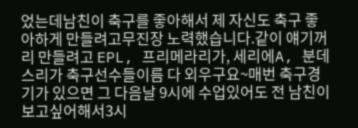었는데남친이 축구를 좋아해서 제 자신도 축구 좋아하게 만들려고무진장 노력했습니다.같이 얘기꺼리 만들려고 EPL, 프리메라리가, 세리에A, 분데스리가 축구선수들이름 다 외우구요~매번 축구경기가 있으면 그 다음날 9시에 수업있어도 전 남친이 보고싶어해서3시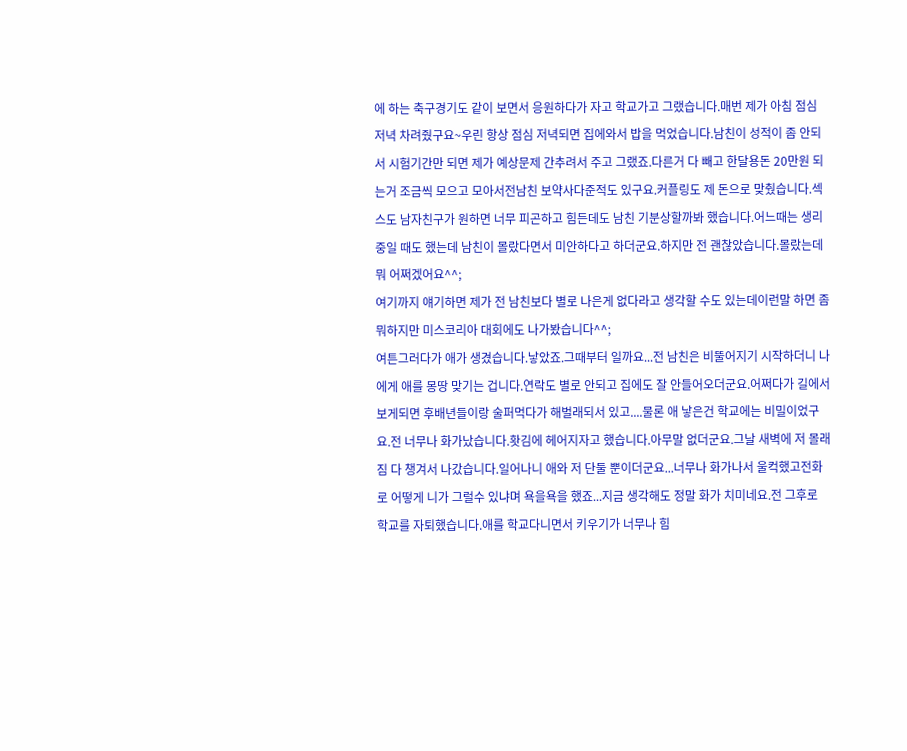에 하는 축구경기도 같이 보면서 응원하다가 자고 학교가고 그랬습니다.매번 제가 아침 점심 저녁 차려줬구요~우린 항상 점심 저녁되면 집에와서 밥을 먹었습니다.남친이 성적이 좀 안되서 시험기간만 되면 제가 예상문제 간추려서 주고 그랬죠.다른거 다 빼고 한달용돈 20만원 되는거 조금씩 모으고 모아서전남친 보약사다준적도 있구요.커플링도 제 돈으로 맞췄습니다.섹스도 남자친구가 원하면 너무 피곤하고 힘든데도 남친 기분상할까봐 했습니다.어느때는 생리중일 때도 했는데 남친이 몰랐다면서 미안하다고 하더군요.하지만 전 괜찮았습니다.몰랐는데 뭐 어쩌겠어요^^;
여기까지 얘기하면 제가 전 남친보다 별로 나은게 없다라고 생각할 수도 있는데이런말 하면 좀 뭐하지만 미스코리아 대회에도 나가봤습니다^^;
여튼그러다가 애가 생겼습니다.낳았죠.그때부터 일까요...전 남친은 비뚤어지기 시작하더니 나에게 애를 몽땅 맞기는 겁니다.연락도 별로 안되고 집에도 잘 안들어오더군요.어쩌다가 길에서 보게되면 후배년들이랑 술퍼먹다가 해벌래되서 있고....물론 애 낳은건 학교에는 비밀이었구요.전 너무나 화가났습니다.홧김에 헤어지자고 했습니다.아무말 없더군요.그날 새벽에 저 몰래 짐 다 챙겨서 나갔습니다.일어나니 애와 저 단둘 뿐이더군요...너무나 화가나서 울컥했고전화로 어떻게 니가 그럴수 있냐며 욕을욕을 했죠...지금 생각해도 정말 화가 치미네요.전 그후로 학교를 자퇴했습니다.애를 학교다니면서 키우기가 너무나 힘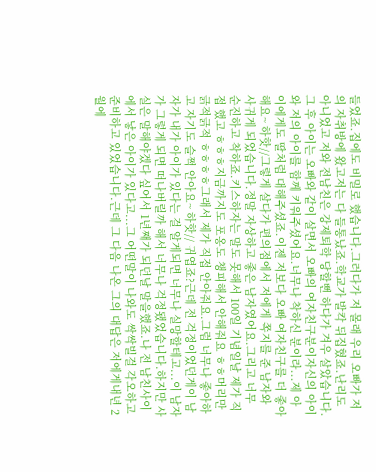들었죠.집에도 비밀로 했습니다.그러다가 저 몰래 우리 오빠가 저의 자취방에 왔고저는 다 들통났죠.학교가 발칵 뒤집혔죠.난리도 아니었고 저와 전남친은 강제퇴학 당할뻔 하다가 겨우 살았습니다.그 후 아이는 오빠와 같이 살면서 오빠의 여자친구분이자신의 아이와 저의 아이를 함께 키워주셨어요.너무나 착하신 분이라...제 아이에게도 딸처럼 대해주셨죠.이젠 저보다 오빠 여자친구를 더 좋아해요~ 하핫//그렇게 살다가 편의점에서 저에게 쪽지를 준 남자와 사귀게 되었습니다.정말 자상하고 좋은 남자였어요.그리고 너무 순진하고 착하죠.키스하자는 말도 못해서 100일 기념일날 제가 직접 했고 ㅎㅎㅎ지금까지도 포옹도 챙피해서 안해줘요 ㅎㅎ머리만 긁적긁적 ㅎㅎㅎㅎ그래서 제가 직접 안아줘요.그럼 너무나 좋아하고 자기도 슬쩍 안아요~ 하핫// 귀엽죠?근데 전 걱정이었던게이 남자가 내가 아이가 있다는 걸 알게되면 너무나 실망할테고...이 남자가 그렇게 되면 떠나버릴까 해서 너무나 걱정됐었습니다.하지만 사실은 말해야겠다 싶어서 1년째가 되던날 말을했죠.나 전 남친사이에서 낳은 아이가 있다고...그 어떤말이 나와도 싹싹빌걸 각오하고 준비하고 있었습니다.근데 그 다음 나온 그의 대답은 저에게내년 2월에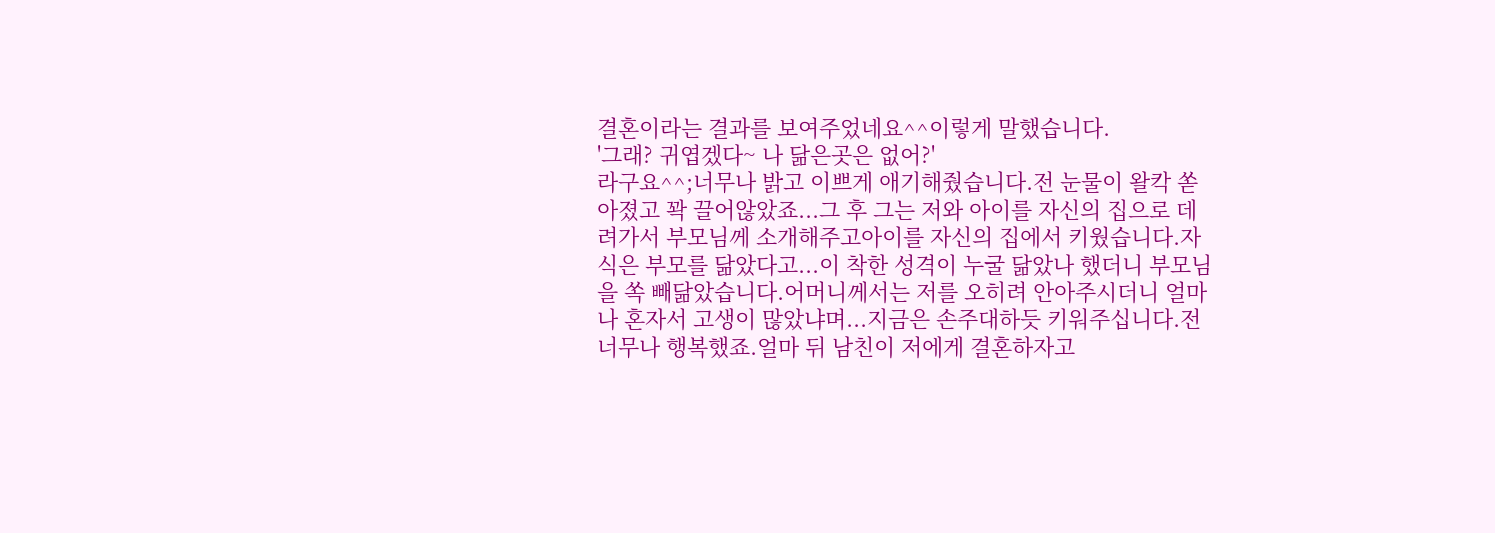결혼이라는 결과를 보여주었네요^^이렇게 말했습니다.
'그래? 귀엽겠다~ 나 닮은곳은 없어?'
라구요^^;너무나 밝고 이쁘게 애기해줬습니다.전 눈물이 왈칵 쏟아졌고 꽉 끌어않았죠...그 후 그는 저와 아이를 자신의 집으로 데려가서 부모님께 소개해주고아이를 자신의 집에서 키웠습니다.자식은 부모를 닮았다고...이 착한 성격이 누굴 닮았나 했더니 부모님을 쏙 빼닮았습니다.어머니께서는 저를 오히려 안아주시더니 얼마나 혼자서 고생이 많았냐며...지금은 손주대하듯 키워주십니다.전 너무나 행복했죠.얼마 뒤 남친이 저에게 결혼하자고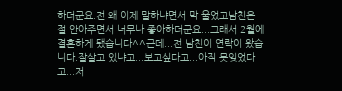하더군요.전 왜 이제 말하냐면서 막 울었고남친은 절 안아주면서 너무나 좋아하더군요...그래서 2월에 결혼하게 됐습니다^^근데...전 남친이 연락이 왔습니다.잘살고 있냐고...보고싶다고...아직 못잊었다고...저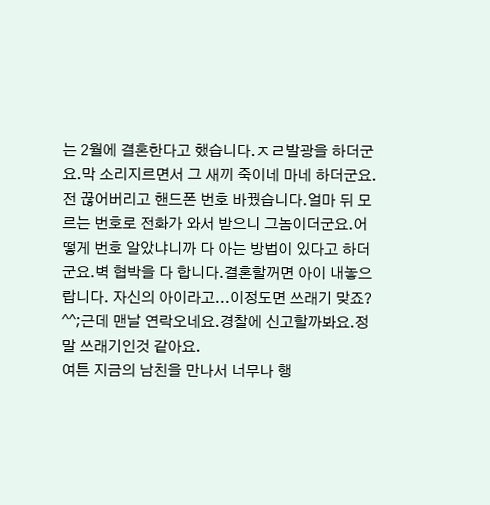는 2월에 결혼한다고 했습니다.ㅈㄹ발광을 하더군요.막 소리지르면서 그 새끼 죽이네 마네 하더군요.전 끊어버리고 핸드폰 번호 바꿨습니다.얼마 뒤 모르는 번호로 전화가 와서 받으니 그놈이더군요.어떻게 번호 알았냐니까 다 아는 방법이 있다고 하더군요.벽 협박을 다 합니다.결혼할꺼면 아이 내놓으랍니다. 자신의 아이라고...이정도면 쓰래기 맞죠? ^^;근데 맨날 연락오네요.경찰에 신고할까봐요.정말 쓰래기인것 같아요.
여튼 지금의 남친을 만나서 너무나 행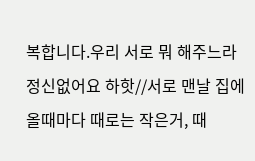복합니다.우리 서로 뭐 해주느라 정신없어요 하핫//서로 맨날 집에 올때마다 때로는 작은거, 때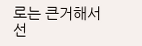로는 큰거해서 선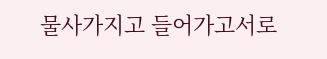물사가지고 들어가고서로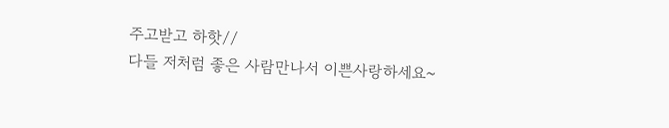주고받고 하핫//
다들 저처럼 좋은 사람만나서 이쁜사랑하세요~